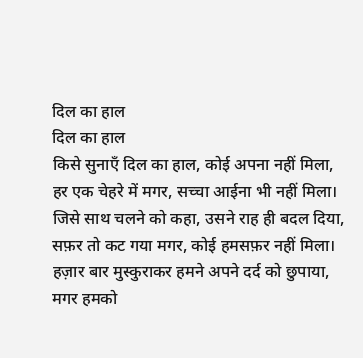दिल का हाल
दिल का हाल
किसे सुनाएँ दिल का हाल, कोई अपना नहीं मिला,
हर एक चेहरे में मगर, सच्चा आईना भी नहीं मिला।
जिसे साथ चलने को कहा, उसने राह ही बदल दिया,
सफ़र तो कट गया मगर, कोई हमसफ़र नहीं मिला।
हज़ार बार मुस्कुराकर हमने अपने दर्द को छुपाया,
मगर हमको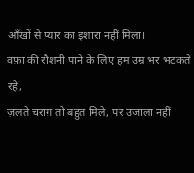आँखों से प्यार का इशारा नहीं मिला।
वफ़ा की रौशनी पाने के लिए हम उम्र भर भटकते रहे,
ज़लते चराग़ तो बहुत मिले, पर उजाला नहीं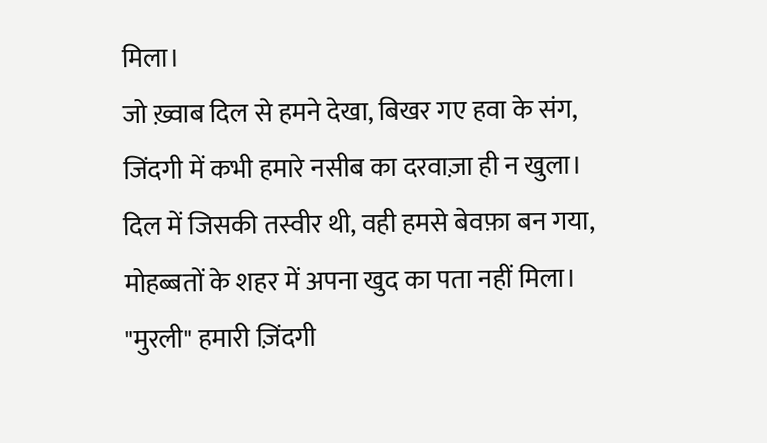मिला।
जो ख़्वाब दिल से हमने देखा, बिखर गए हवा के संग,
जिंदगी में कभी हमारे नसीब का दरवाज़ा ही न खुला।
दिल में जिसकी तस्वीर थी, वही हमसे बेवफ़ा बन गया,
मोहब्बतों के शहर में अपना खुद का पता नहीं मिला।
"मुरली" हमारी ज़िंदगी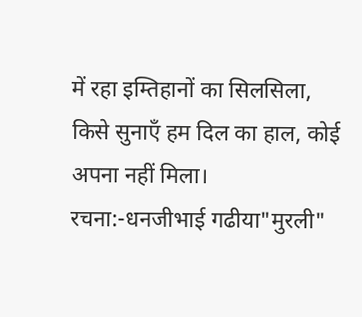में रहा इम्तिहानों का सिलसिला,
किसे सुनाएँ हम दिल का हाल, कोई अपना नहीं मिला।
रचना:-धनजीभाई गढीया"मुरली"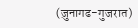(ज़ुनागढ-गुजरात)